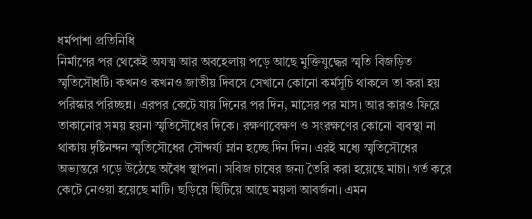ধর্মপাশা প্রতিনিধি
নির্মাণের পর থেকেই অযত্ম আর অবহেলায় পড়ে আছে মুক্তিযুদ্ধের স্মৃতি বিজড়িত স্মৃতিসৌধটি। কখনও কখনও জাতীয় দিবসে সেখানে কোনো কর্মসূচি থাকলে তা করা হয় পরিস্কার পরিচ্ছন্ন। এরপর কেটে যায় দিনের পর দিন, মাসের পর মাস। আর কারও ফিরে তাকানোর সময় হয়না স্মৃতিসৌধের দিকে। রক্ষণাবেক্ষণ ও সংরক্ষণের কোনো ব্যবস্থা না থাকায় দৃষ্টিনন্দন স্মৃতিসৌধের সৌন্দর্য্য ম্লান হচ্ছে দিন দিন। এরই মধ্যে স্মৃতিসৌধের অভ্যন্তরে গড়ে উঠেছে অবৈধ স্থাপনা। সবিজ চাষের জন্য তৈরি করা হয়েছে মাচা। গর্ত করে কেটে নেওয়া হয়েছে মাটি। ছড়িয়ে ছিটিয়ে আছে ময়লা আবর্জনা। এমন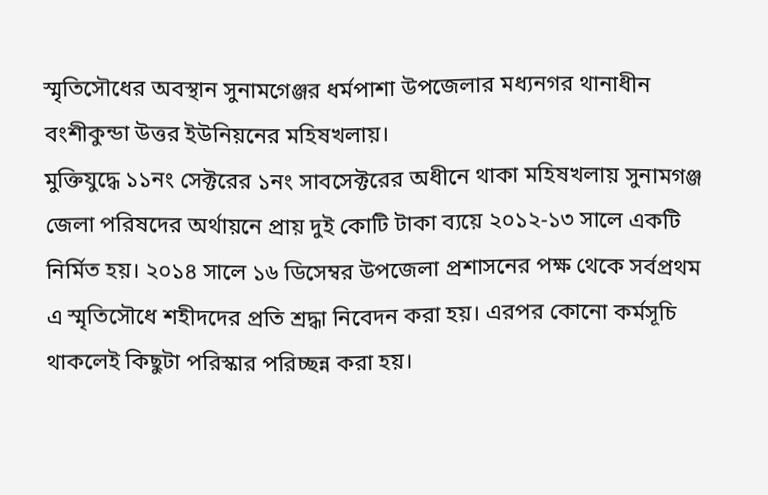স্মৃতিসৌধের অবস্থান সুনামগেঞ্জর ধর্মপাশা উপজেলার মধ্যনগর থানাধীন বংশীকুন্ডা উত্তর ইউনিয়নের মহিষখলায়।
মুক্তিযুদ্ধে ১১নং সেক্টরের ১নং সাবসেক্টরের অধীনে থাকা মহিষখলায় সুনামগঞ্জ জেলা পরিষদের অর্থায়নে প্রায় দুই কোটি টাকা ব্যয়ে ২০১২-১৩ সালে একটি নির্মিত হয়। ২০১৪ সালে ১৬ ডিসেম্বর উপজেলা প্রশাসনের পক্ষ থেকে সর্বপ্রথম এ স্মৃতিসৌধে শহীদদের প্রতি শ্রদ্ধা নিবেদন করা হয়। এরপর কোনো কর্মসূচি থাকলেই কিছুটা পরিস্কার পরিচ্ছন্ন করা হয়।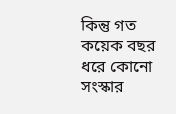কিন্তু গত কয়েক বছর ধরে কোনো সংস্কার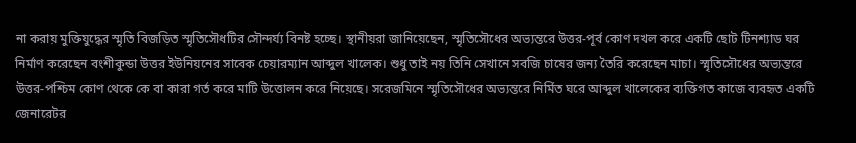না করায় মুক্তিযুদ্ধের স্মৃতি বিজড়িত স্মৃতিসৌধটির সৌন্দর্য্য বিনষ্ট হচ্ছে। স্থানীয়রা জানিয়েছেন, স্মৃতিসৌধের অভ্যন্তরে উত্তর-পূর্ব কোণ দখল করে একটি ছোট টিনশ্যাড ঘর নির্মাণ করেছেন বংশীকুন্ডা উত্তর ইউনিয়নের সাবেক চেয়ারম্যান আব্দুল খালেক। শুধু তাই নয় তিনি সেখানে সবজি চাষের জন্য তৈরি করেছেন মাচা। স্মৃতিসৌধের অভ্যন্তরে উত্তর-পশ্চিম কোণ থেকে কে বা কারা গর্ত করে মাটি উত্তোলন করে নিয়েছে। সরেজমিনে স্মৃতিসৌধের অভ্যন্তরে নির্মিত ঘরে আব্দুল খালেকের ব্যক্তিগত কাজে ব্যবহৃত একটি জেনারেটর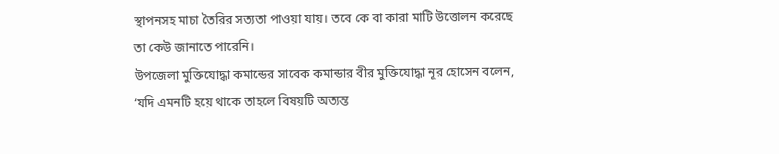স্থাপনসহ মাচা তৈরির সত্যতা পাওয়া যায়। তবে কে বা কারা মাটি উত্তোলন করেছে তা কেউ জানাতে পারেনি।
উপজেলা মুক্তিযোদ্ধা কমান্ডের সাবেক কমান্ডার বীর মুক্তিযোদ্ধা নূর হোসেন বলেন, ‘যদি এমনটি হয়ে থাকে তাহলে বিষয়টি অত্যন্ত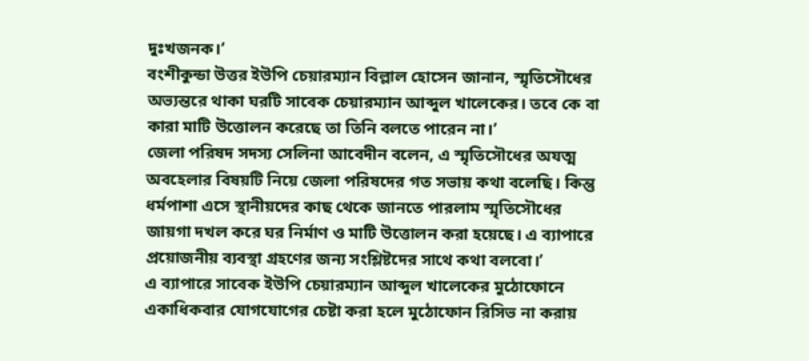দুঃখজনক।’
বংশীকুন্ডা উত্তর ইউপি চেয়ারম্যান বিল্লাল হোসেন জানান, স্মৃতিসৌধের অভ্যন্তরে থাকা ঘরটি সাবেক চেয়ারম্যান আব্দুল খালেকের। তবে কে বা কারা মাটি উত্তোলন করেছে তা তিনি বলতে পারেন না।’
জেলা পরিষদ সদস্য সেলিনা আবেদীন বলেন, এ স্মৃতিসৌধের অযত্ম অবহেলার বিষয়টি নিয়ে জেলা পরিষদের গত সভায় কথা বলেছি। কিন্তু ধর্মপাশা এসে স্থানীয়দের কাছ থেকে জানতে পারলাম স্মৃতিসৌধের জায়গা দখল করে ঘর নির্মাণ ও মাটি উত্তোলন করা হয়েছে। এ ব্যাপারে প্রয়োজনীয় ব্যবস্থা গ্রহণের জন্য সংশ্লিষ্টদের সাথে কথা বলবো।’
এ ব্যাপারে সাবেক ইউপি চেয়ারম্যান আব্দুল খালেকের মুঠোফোনে একাধিকবার যোগযোগের চেষ্টা করা হলে মুঠোফোন রিসিভ না করায়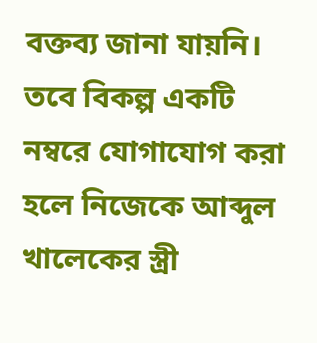বক্তব্য জানা যায়নি। তবে বিকল্প একটি নম্বরে যোগাযোগ করা হলে নিজেকে আব্দুল খালেকের স্ত্রী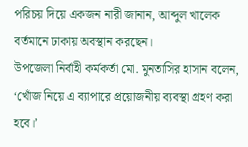পরিচয় দিয়ে একজন নারী জানান, আব্দুল খালেক বর্তমানে ঢাকায় অবস্থান করছেন।
উপজেলা নির্বাহী কর্মকর্তা মো. মুনতাসির হাসান বলেন, ‘খোঁজ নিয়ে এ ব্যাপারে প্রয়োজনীয় ব্যবস্থা গ্রহণ করা হবে।’